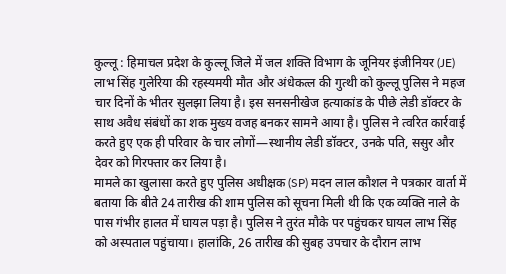कुल्लू : हिमाचल प्रदेश के कुल्लू जिले में जल शक्ति विभाग के जूनियर इंजीनियर (JE) लाभ सिंह गुलेरिया की रहस्यमयी मौत और अंधेकत्ल की गुत्थी को कुल्लू पुलिस ने महज चार दिनों के भीतर सुलझा लिया है। इस सनसनीखेज हत्याकांड के पीछे लेडी डॉक्टर के साथ अवैध संबंधों का शक मुख्य वजह बनकर सामने आया है। पुलिस ने त्वरित कार्रवाई करते हुए एक ही परिवार के चार लोगों—स्थानीय लेडी डॉक्टर, उनके पति, ससुर और देवर को गिरफ्तार कर लिया है।
मामले का खुलासा करते हुए पुलिस अधीक्षक (SP) मदन लाल कौशल ने पत्रकार वार्ता में बताया कि बीते 24 तारीख की शाम पुलिस को सूचना मिली थी कि एक व्यक्ति नाले के पास गंभीर हालत में घायल पड़ा है। पुलिस ने तुरंत मौके पर पहुंचकर घायल लाभ सिंह को अस्पताल पहुंचाया। हालांकि, 26 तारीख की सुबह उपचार के दौरान लाभ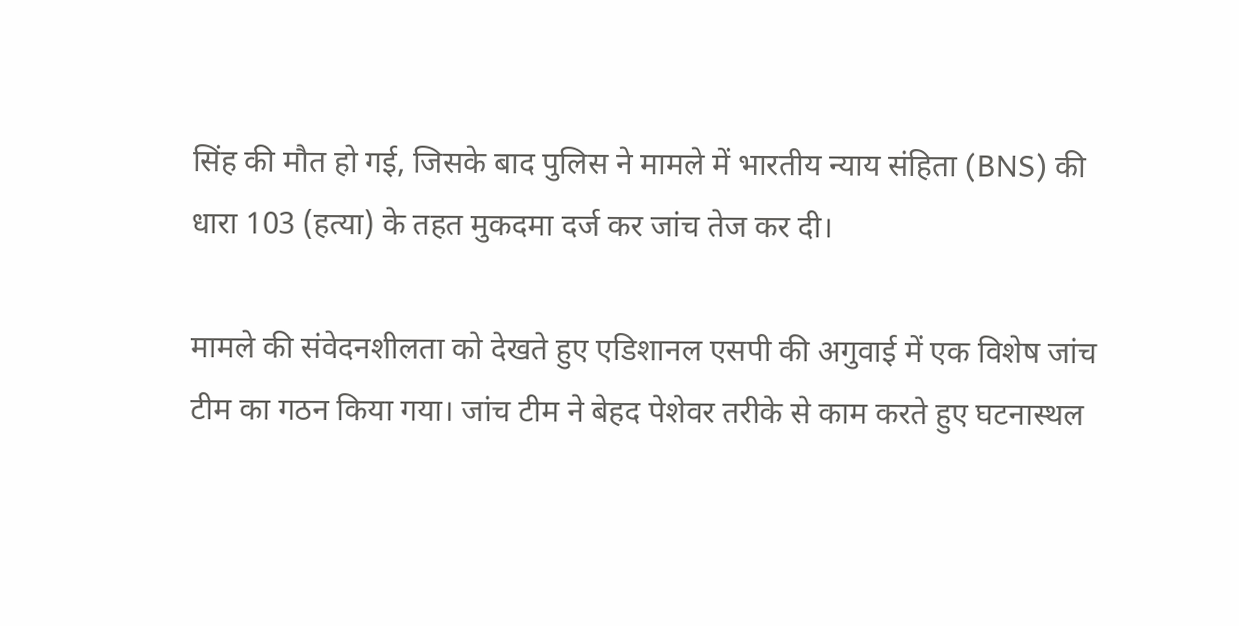सिंह की मौत हो गई, जिसके बाद पुलिस ने मामले में भारतीय न्याय संहिता (BNS) की धारा 103 (हत्या) के तहत मुकदमा दर्ज कर जांच तेज कर दी।

मामले की संवेदनशीलता को देखते हुए एडिशानल एसपी की अगुवाई में एक विशेष जांच टीम का गठन किया गया। जांच टीम ने बेहद पेशेवर तरीके से काम करते हुए घटनास्थल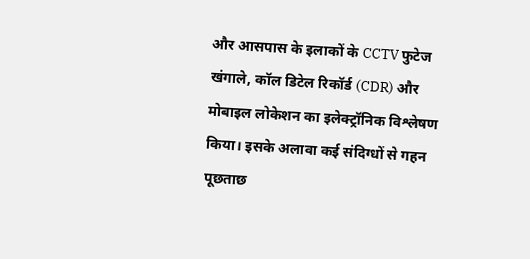और आसपास के इलाकों के CCTV फुटेज खंगाले, कॉल डिटेल रिकॉर्ड (CDR) और मोबाइल लोकेशन का इलेक्ट्रॉनिक विश्लेषण किया। इसके अलावा कई संदिग्धों से गहन पूछताछ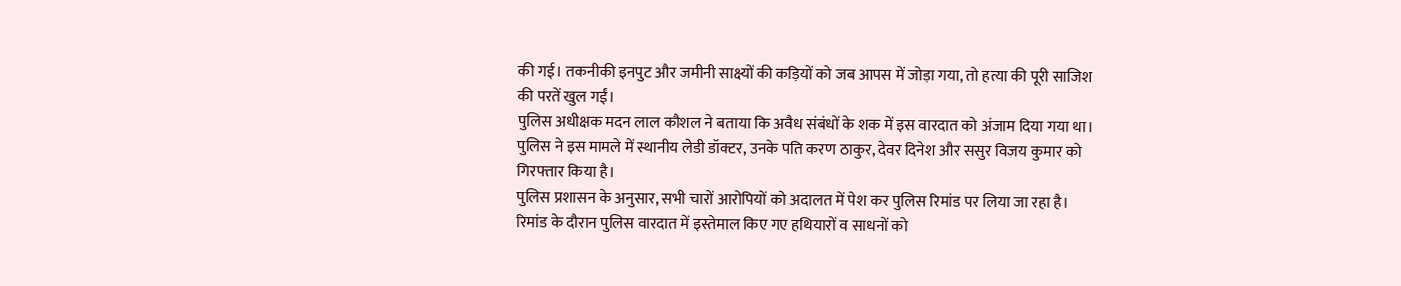की गई। तकनीकी इनपुट और जमीनी साक्ष्यों की कड़ियों को जब आपस में जोड़ा गया, तो हत्या की पूरी साजिश की परतें खुल गईं।
पुलिस अधीक्षक मदन लाल कौशल ने बताया कि अवैध संबंधों के शक में इस वारदात को अंजाम दिया गया था। पुलिस ने इस मामले में स्थानीय लेडी डॉक्टर, उनके पति करण ठाकुर, देवर दिनेश और ससुर विजय कुमार को गिरफ्तार किया है।
पुलिस प्रशासन के अनुसार, सभी चारों आरोपियों को अदालत में पेश कर पुलिस रिमांड पर लिया जा रहा है। रिमांड के दौरान पुलिस वारदात में इस्तेमाल किए गए हथियारों व साधनों को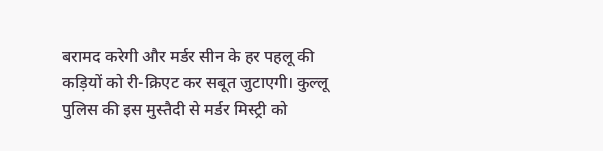बरामद करेगी और मर्डर सीन के हर पहलू की कड़ियों को री-क्रिएट कर सबूत जुटाएगी। कुल्लू पुलिस की इस मुस्तैदी से मर्डर मिस्ट्री को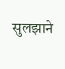सुलझाने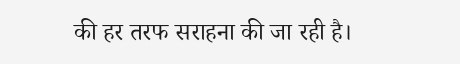की हर तरफ सराहना की जा रही है।